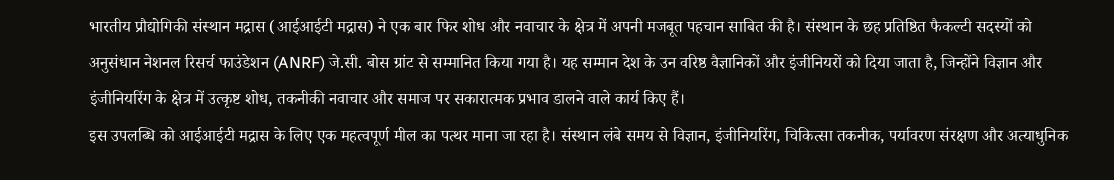भारतीय प्रौद्योगिकी संस्थान मद्रास (आईआईटी मद्रास) ने एक बार फिर शोध और नवाचार के क्षेत्र में अपनी मजबूत पहचान साबित की है। संस्थान के छह प्रतिष्ठित फैकल्टी सदस्यों को अनुसंधान नेशनल रिसर्च फाउंडेशन (ANRF) जे.सी. बोस ग्रांट से सम्मानित किया गया है। यह सम्मान देश के उन वरिष्ठ वैज्ञानिकों और इंजीनियरों को दिया जाता है, जिन्होंने विज्ञान और इंजीनियरिंग के क्षेत्र में उत्कृष्ट शोध, तकनीकी नवाचार और समाज पर सकारात्मक प्रभाव डालने वाले कार्य किए हैं।
इस उपलब्धि को आईआईटी मद्रास के लिए एक महत्वपूर्ण मील का पत्थर माना जा रहा है। संस्थान लंबे समय से विज्ञान, इंजीनियरिंग, चिकित्सा तकनीक, पर्यावरण संरक्षण और अत्याधुनिक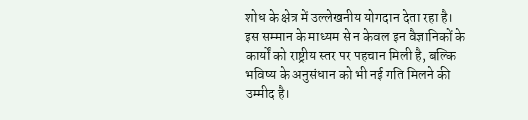शोध के क्षेत्र में उल्लेखनीय योगदान देता रहा है। इस सम्मान के माध्यम से न केवल इन वैज्ञानिकों के कार्यों को राष्ट्रीय स्तर पर पहचान मिली है, बल्कि भविष्य के अनुसंधान को भी नई गति मिलने की उम्मीद है।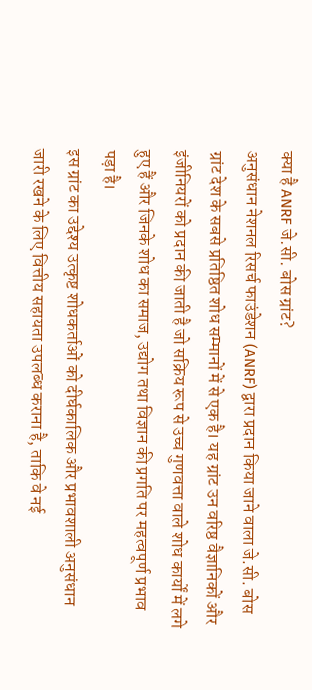क्या है ANRF जे.सी. बोस ग्रांट?
अनुसंधान नेशनल रिसर्च फाउंडेशन (ANRF) द्वारा प्रदान किया जाने वाला जे.सी. बोस ग्रांट देश के सबसे प्रतिष्ठित शोध सम्मानों में से एक है। यह ग्रांट उन वरिष्ठ वैज्ञानिकों और इंजीनियरों को प्रदान की जाती है जो सक्रिय रूप से उच्च गुणवत्ता वाले शोध कार्यों में लगे हुए हैं और जिनके शोध का समाज, उद्योग तथा विज्ञान की प्रगति पर महत्वपूर्ण प्रभाव पड़ा है।
इस ग्रांट का उद्देश्य उत्कृष्ट शोधकर्ताओं को दीर्घकालिक और प्रभावशाली अनुसंधान जारी रखने के लिए वित्तीय सहायता उपलब्ध कराना है, ताकि वे नई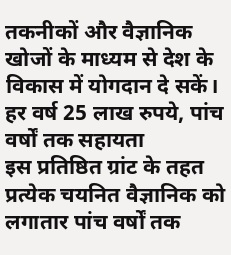तकनीकों और वैज्ञानिक खोजों के माध्यम से देश के विकास में योगदान दे सकें।
हर वर्ष 25 लाख रुपये, पांच वर्षों तक सहायता
इस प्रतिष्ठित ग्रांट के तहत प्रत्येक चयनित वैज्ञानिक को लगातार पांच वर्षों तक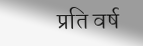प्रति वर्ष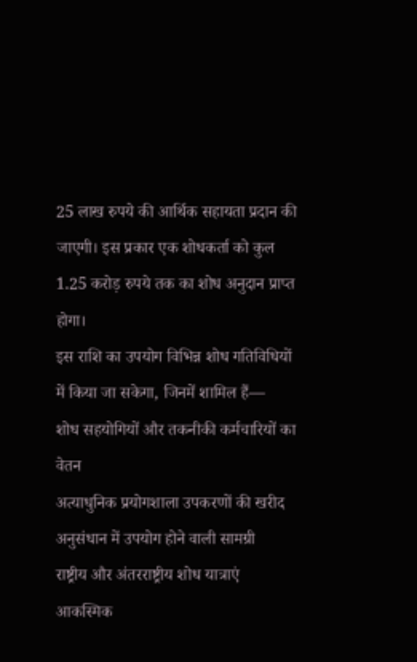25 लाख रुपये की आर्थिक सहायता प्रदान की जाएगी। इस प्रकार एक शोधकर्ता को कुल 1.25 करोड़ रुपये तक का शोध अनुदान प्राप्त होगा।
इस राशि का उपयोग विभिन्न शोध गतिविधियों में किया जा सकेगा, जिनमें शामिल हैं—
शोध सहयोगियों और तकनीकी कर्मचारियों का वेतन
अत्याधुनिक प्रयोगशाला उपकरणों की खरीद
अनुसंधान में उपयोग होने वाली सामग्री
राष्ट्रीय और अंतरराष्ट्रीय शोध यात्राएं
आकस्मिक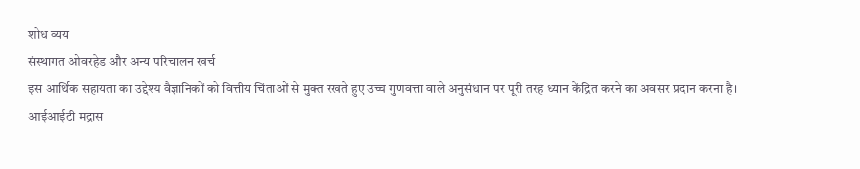शोध व्यय
संस्थागत ओवरहेड और अन्य परिचालन खर्च
इस आर्थिक सहायता का उद्देश्य वैज्ञानिकों को वित्तीय चिंताओं से मुक्त रखते हुए उच्च गुणवत्ता वाले अनुसंधान पर पूरी तरह ध्यान केंद्रित करने का अवसर प्रदान करना है।
आईआईटी मद्रास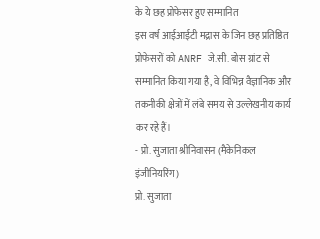के ये छह प्रोफेसर हुए सम्मानित
इस वर्ष आईआईटी मद्रास के जिन छह प्रतिष्ठित प्रोफेसरों को ANRF जे.सी. बोस ग्रांट से सम्मानित किया गया है, वे विभिन्न वैज्ञानिक और तकनीकी क्षेत्रों में लंबे समय से उल्लेखनीय कार्य कर रहे हैं।
- प्रो. सुजाता श्रीनिवासन (मैकेनिकल इंजीनियरिंग)
प्रो. सुजाता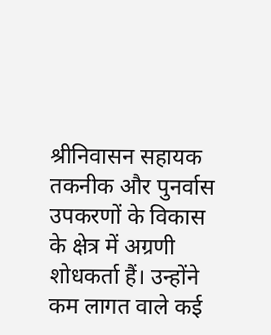श्रीनिवासन सहायक तकनीक और पुनर्वास उपकरणों के विकास के क्षेत्र में अग्रणी शोधकर्ता हैं। उन्होंने कम लागत वाले कई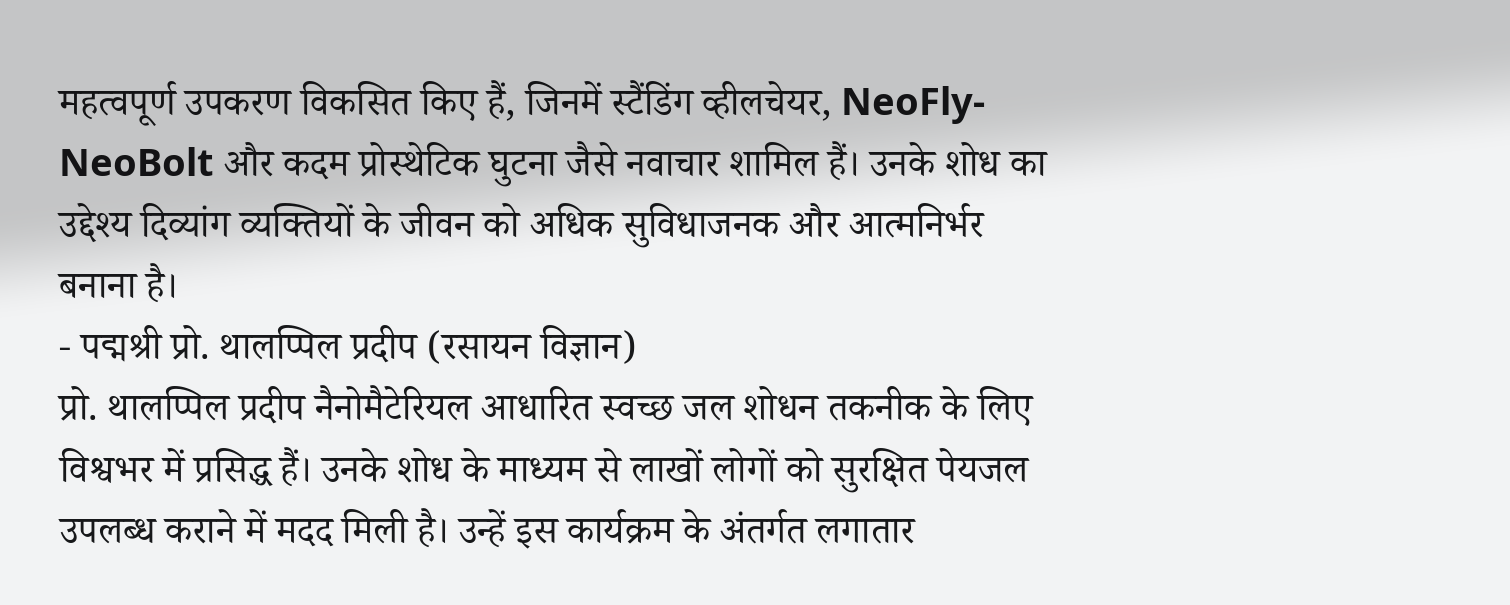महत्वपूर्ण उपकरण विकसित किए हैं, जिनमें स्टैंडिंग व्हीलचेयर, NeoFly-NeoBolt और कदम प्रोस्थेटिक घुटना जैसे नवाचार शामिल हैं। उनके शोध का उद्देश्य दिव्यांग व्यक्तियों के जीवन को अधिक सुविधाजनक और आत्मनिर्भर बनाना है।
- पद्मश्री प्रो. थालप्पिल प्रदीप (रसायन विज्ञान)
प्रो. थालप्पिल प्रदीप नैनोमैटेरियल आधारित स्वच्छ जल शोधन तकनीक के लिए विश्वभर में प्रसिद्ध हैं। उनके शोध के माध्यम से लाखों लोगों को सुरक्षित पेयजल उपलब्ध कराने में मदद मिली है। उन्हें इस कार्यक्रम के अंतर्गत लगातार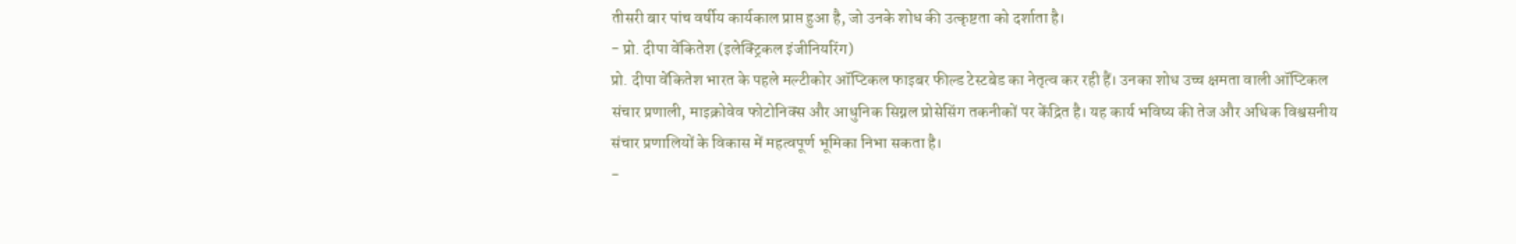तीसरी बार पांच वर्षीय कार्यकाल प्राप्त हुआ है, जो उनके शोध की उत्कृष्टता को दर्शाता है।
- प्रो. दीपा वेंकितेश (इलेक्ट्रिकल इंजीनियरिंग)
प्रो. दीपा वेंकितेश भारत के पहले मल्टीकोर ऑप्टिकल फाइबर फील्ड टेस्टबेड का नेतृत्व कर रही हैं। उनका शोध उच्च क्षमता वाली ऑप्टिकल संचार प्रणाली, माइक्रोवेव फोटोनिक्स और आधुनिक सिग्नल प्रोसेसिंग तकनीकों पर केंद्रित है। यह कार्य भविष्य की तेज और अधिक विश्वसनीय संचार प्रणालियों के विकास में महत्वपूर्ण भूमिका निभा सकता है।
-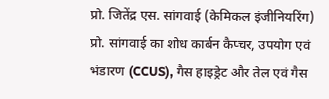प्रो. जितेंद्र एस. सांगवाई (केमिकल इंजीनियरिंग)
प्रो. सांगवाई का शोध कार्बन कैप्चर, उपयोग एवं भंडारण (CCUS), गैस हाइड्रेट और तेल एवं गैस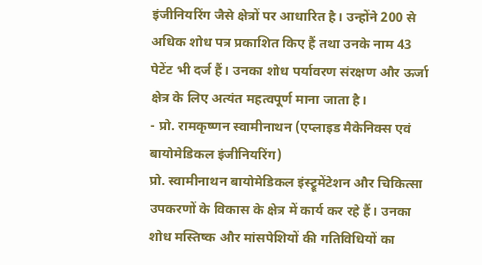इंजीनियरिंग जैसे क्षेत्रों पर आधारित है। उन्होंने 200 से अधिक शोध पत्र प्रकाशित किए हैं तथा उनके नाम 43 पेटेंट भी दर्ज हैं। उनका शोध पर्यावरण संरक्षण और ऊर्जा क्षेत्र के लिए अत्यंत महत्वपूर्ण माना जाता है।
- प्रो. रामकृष्णन स्वामीनाथन (एप्लाइड मैकेनिक्स एवं बायोमेडिकल इंजीनियरिंग)
प्रो. स्वामीनाथन बायोमेडिकल इंस्ट्रूमेंटेशन और चिकित्सा उपकरणों के विकास के क्षेत्र में कार्य कर रहे हैं। उनका शोध मस्तिष्क और मांसपेशियों की गतिविधियों का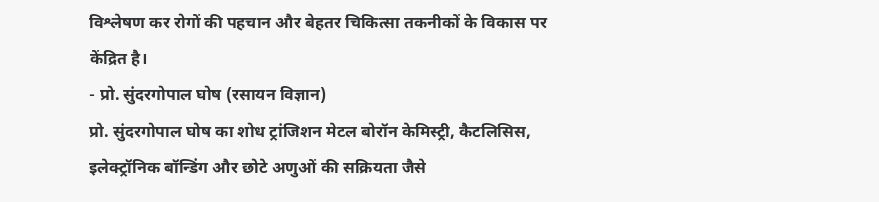विश्लेषण कर रोगों की पहचान और बेहतर चिकित्सा तकनीकों के विकास पर केंद्रित है।
- प्रो. सुंदरगोपाल घोष (रसायन विज्ञान)
प्रो. सुंदरगोपाल घोष का शोध ट्रांजिशन मेटल बोरॉन केमिस्ट्री, कैटलिसिस, इलेक्ट्रॉनिक बॉन्डिंग और छोटे अणुओं की सक्रियता जैसे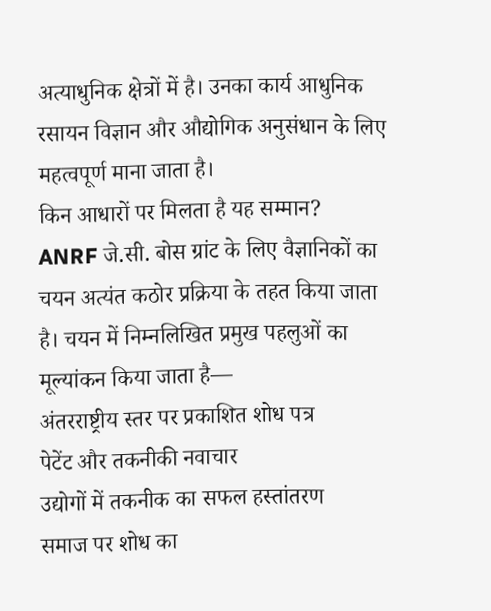अत्याधुनिक क्षेत्रों में है। उनका कार्य आधुनिक रसायन विज्ञान और औद्योगिक अनुसंधान के लिए महत्वपूर्ण माना जाता है।
किन आधारों पर मिलता है यह सम्मान?
ANRF जे.सी. बोस ग्रांट के लिए वैज्ञानिकों का चयन अत्यंत कठोर प्रक्रिया के तहत किया जाता है। चयन में निम्नलिखित प्रमुख पहलुओं का मूल्यांकन किया जाता है—
अंतरराष्ट्रीय स्तर पर प्रकाशित शोध पत्र
पेटेंट और तकनीकी नवाचार
उद्योगों में तकनीक का सफल हस्तांतरण
समाज पर शोध का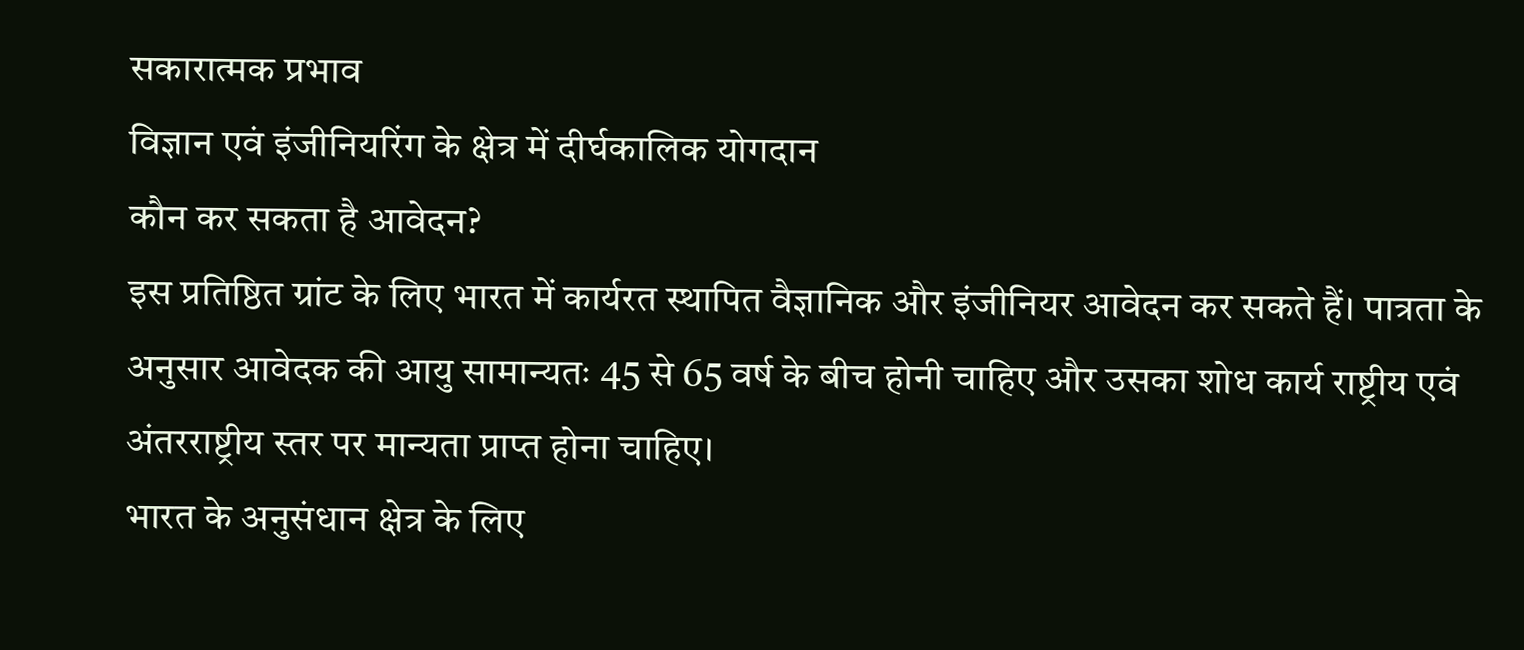सकारात्मक प्रभाव
विज्ञान एवं इंजीनियरिंग के क्षेत्र में दीर्घकालिक योगदान
कौन कर सकता है आवेदन?
इस प्रतिष्ठित ग्रांट के लिए भारत में कार्यरत स्थापित वैज्ञानिक और इंजीनियर आवेदन कर सकते हैं। पात्रता के अनुसार आवेदक की आयु सामान्यतः 45 से 65 वर्ष के बीच होनी चाहिए और उसका शोध कार्य राष्ट्रीय एवं अंतरराष्ट्रीय स्तर पर मान्यता प्राप्त होना चाहिए।
भारत के अनुसंधान क्षेत्र के लिए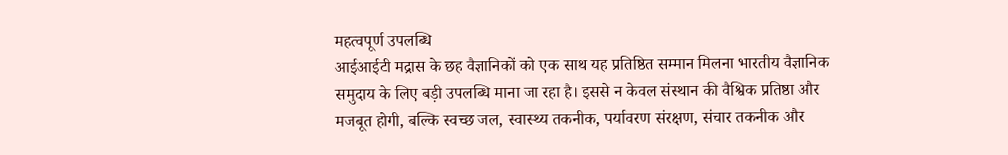महत्वपूर्ण उपलब्धि
आईआईटी मद्रास के छह वैज्ञानिकों को एक साथ यह प्रतिष्ठित सम्मान मिलना भारतीय वैज्ञानिक समुदाय के लिए बड़ी उपलब्धि माना जा रहा है। इससे न केवल संस्थान की वैश्विक प्रतिष्ठा और मजबूत होगी, बल्कि स्वच्छ जल, स्वास्थ्य तकनीक, पर्यावरण संरक्षण, संचार तकनीक और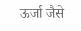ऊर्जा जैसे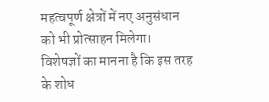महत्वपूर्ण क्षेत्रों में नए अनुसंधान को भी प्रोत्साहन मिलेगा।
विशेषज्ञों का मानना है कि इस तरह के शोध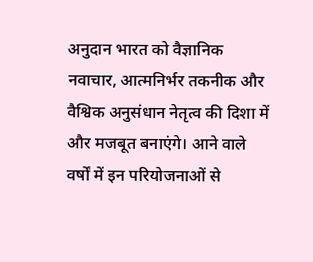अनुदान भारत को वैज्ञानिक नवाचार, आत्मनिर्भर तकनीक और वैश्विक अनुसंधान नेतृत्व की दिशा में और मजबूत बनाएंगे। आने वाले वर्षों में इन परियोजनाओं से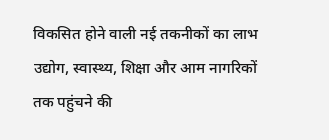विकसित होने वाली नई तकनीकों का लाभ उद्योग, स्वास्थ्य, शिक्षा और आम नागरिकों तक पहुंचने की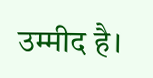उम्मीद है।